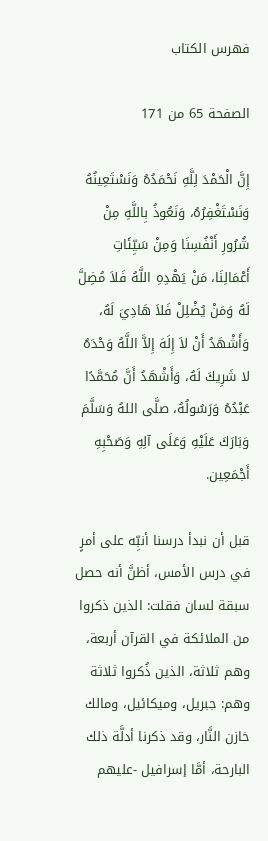فهرس الكتاب

الصفحة 65 من 171

إِنَّ الْحَمْدَ لِلَّهِ نَحْمَدُهُ وَنَسْتَعِينُهُ وَنَسْتَغْفِرُهُ، وَنَعُوذُ بِاللَّهِ مِنْ شُرُورِ أَنْفُسِنَا وَمِنْ سَيِّئَاتِ أَعْمَالِنَا، مَنْ يَهْدِهِ اللَّهُ فَلاَ مُضِلَّ لَهُ وَمَنْ يُضْلِلْ فَلاَ هَادِيَ لَهُ، وَأَشْهَدُ أَنْ لاَ إِلَهَ إِلاَّ اللَّهُ وَحْدَهُ لا شَرِيكَ لَهُ، وَأَشْهَدُ أَنَّ مُحَمَّدًا عَبْدُهُ وَرَسُولُهُ، صلَّى اللهُ وَسَلَّمَ وَبَارَكَ عَلَيْهِ وَعَلَى آلِهِ وَصَحْبِهِ أَجْمَعِين.

قبل أن نبدأ درسنا أنبِّه على أمرٍ في درس الأمس، أظنَّ أنه حصل سبقة لسان فقلت: الذين ذكروا من الملائكة في القرآن أربعة، وهم ثلاثة، الذين ذُكروا ثلاثة وهم: جبريل، وميكائيل، ومالك خازن النَّار، وقد ذكرنا أدلَّة ذلك البارحة، أمَّا إسرافيل -عليهم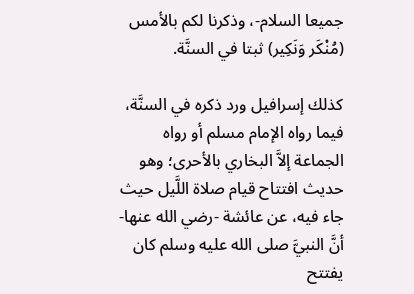جميعا السلام-، وذكرنا لكم بالأمس (مُنْكَر وَنَكِير) ثبتا في السنَّة.

كذلك إسرافيل ورد ذكره في السنَّة، فيما رواه الإمام مسلم أو رواه الجماعة إلاَّ البخاري بالأحرى؛ وهو حديث افتتاح قيام صلاة اللَّيل حيث جاء فيه، عن عائشة -رضي الله عنها- أنَّ النبيَّ صلى الله عليه وسلم كان يفتتح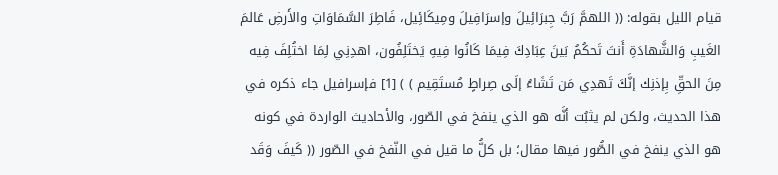قيام الليل بقوله: (( اللهمَّ رَبَّ جِبرَائِيلَ وإسرَافِيلَ ومِيكَائِيل، فَاطِرَ السَّمَاوَاتِ والأَرضِ عَالمَ الغَيبِ وَالشَّهادَةِ أَنتَ تَحكُمُ بَينَ عِبَادِكَ فِيمَا كَانُوا فِيهِ يَختَلِفُون، اهدِنِي لِمَا اختُلِفَ فِيه مِنَ الحقِّ بِإذنِك إنَّكَ تَهدِي مَن تَشَاءُ إلَى صِراطٍ مُستَقِيم ) ) [1] فإسرافيل جاء ذكره في هذا الحديث، ولكن لم يثبُت أنَّه هو الذي ينفخ في الصّور، والأحاديث الواردة في كونه هو الذي ينفخ في الصُّور فيها مقال؛ بل كلُّ ما قيل في النّفخ في الصّور (( كَيفَ وَقَد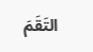التَقَمَ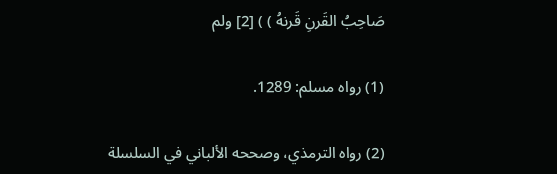صَاحِبُ القَرنِ قَرنهُ ) ) [2] ولم

(1) رواه مسلم: 1289.

(2) رواه الترمذي، وصححه الألباني في السلسلة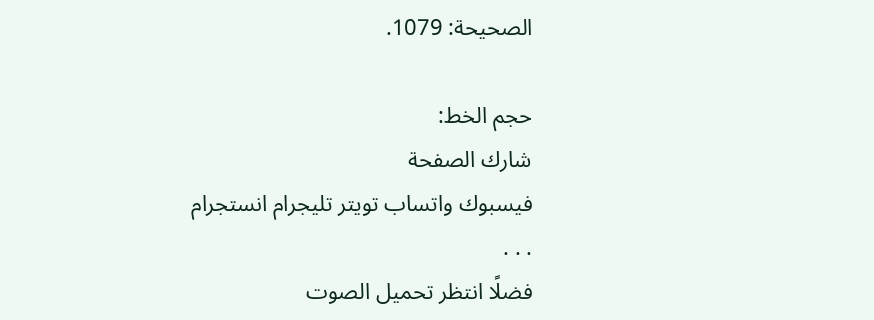الصحيحة: 1079.

حجم الخط:
شارك الصفحة
فيسبوك واتساب تويتر تليجرام انستجرام
. . .
فضلًا انتظر تحميل الصوت